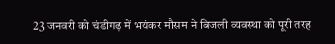23 जनवरी को चंडीगढ़ में भयंकर मौसम ने बिजली व्यवस्था को पूरी तरह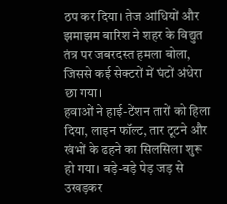ठप कर दिया। तेज आंधियों और झमाझम बारिश ने शहर के विद्युत तंत्र पर जबरदस्त हमला बोला, जिससे कई सेक्टरों में घंटों अंधेरा छा गया।
हवाओं ने हाई-टेंशन तारों को हिला दिया, लाइन फॉल्ट, तार टूटने और खंभों के ढहने का सिलसिला शुरू हो गया। बड़े-बड़े पेड़ जड़ से उखड़कर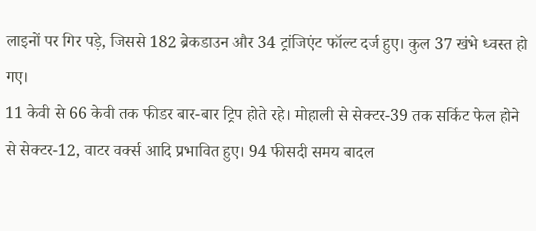लाइनों पर गिर पड़े, जिससे 182 ब्रेकडाउन और 34 ट्रांजिएंट फॉल्ट दर्ज हुए। कुल 37 खंभे ध्वस्त हो गए।
11 केवी से 66 केवी तक फीडर बार-बार ट्रिप होते रहे। मोहाली से सेक्टर-39 तक सर्किट फेल होने से सेक्टर-12, वाटर वर्क्स आदि प्रभावित हुए। 94 फीसदी समय बादल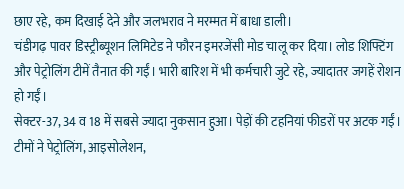छाए रहे, कम दिखाई देने और जलभराव ने मरम्मत में बाधा डाली।
चंडीगढ़ पावर डिस्ट्रीब्यूशन लिमिटेड ने फौरन इमरजेंसी मोड चालू कर दिया। लोड शिफ्टिंग और पेट्रोलिंग टीमें तैनात की गईं। भारी बारिश में भी कर्मचारी जुटे रहे, ज्यादातर जगहें रोशन हो गईं।
सेक्टर-37, 34 व 18 में सबसे ज्यादा नुकसान हुआ। पेड़ों की टहनियां फीडरों पर अटक गईं। टीमों ने पेट्रोलिंग, आइसोलेशन,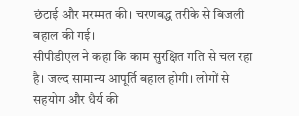छंटाई और मरम्मत की। चरणबद्ध तरीके से बिजली बहाल की गई।
सीपीडीएल ने कहा कि काम सुरक्षित गति से चल रहा है। जल्द सामान्य आपूर्ति बहाल होगी। लोगों से सहयोग और धैर्य की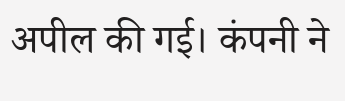अपील की गई। कंपनी ने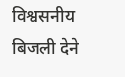विश्वसनीय बिजली देने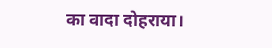का वादा दोहराया।